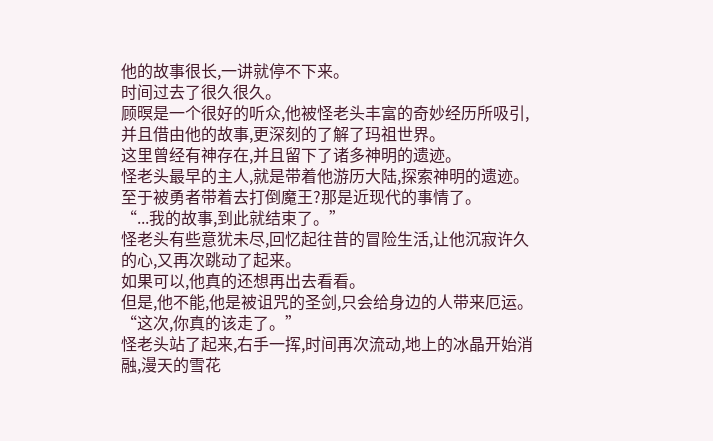他的故事很长,一讲就停不下来。
时间过去了很久很久。
顾暝是一个很好的听众,他被怪老头丰富的奇妙经历所吸引,并且借由他的故事,更深刻的了解了玛祖世界。
这里曾经有神存在,并且留下了诸多神明的遗迹。
怪老头最早的主人,就是带着他游历大陆,探索神明的遗迹。
至于被勇者带着去打倒魔王?那是近现代的事情了。
“...我的故事,到此就结束了。”
怪老头有些意犹未尽,回忆起往昔的冒险生活,让他沉寂许久的心,又再次跳动了起来。
如果可以,他真的还想再出去看看。
但是,他不能,他是被诅咒的圣剑,只会给身边的人带来厄运。
“这次,你真的该走了。”
怪老头站了起来,右手一挥,时间再次流动,地上的冰晶开始消融,漫天的雪花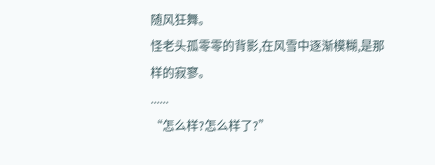随风狂舞。
怪老头孤零零的背影,在风雪中逐渐模糊,是那样的寂寥。
......
“怎么样?怎么样了?”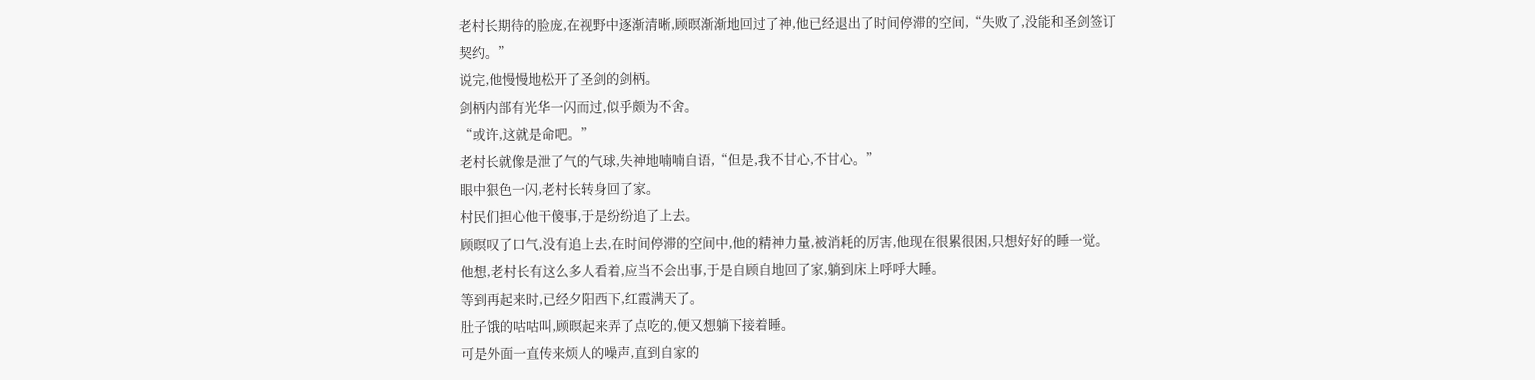老村长期待的脸庞,在视野中逐渐清晰,顾暝渐渐地回过了神,他已经退出了时间停滞的空间,“失败了,没能和圣剑签订契约。”
说完,他慢慢地松开了圣剑的剑柄。
剑柄内部有光华一闪而过,似乎颇为不舍。
“或许,这就是命吧。”
老村长就像是泄了气的气球,失神地喃喃自语,“但是,我不甘心,不甘心。”
眼中狠色一闪,老村长转身回了家。
村民们担心他干傻事,于是纷纷追了上去。
顾暝叹了口气,没有追上去,在时间停滞的空间中,他的精神力量,被消耗的厉害,他现在很累很困,只想好好的睡一觉。
他想,老村长有这么多人看着,应当不会出事,于是自顾自地回了家,躺到床上呼呼大睡。
等到再起来时,已经夕阳西下,红霞满天了。
肚子饿的咕咕叫,顾暝起来弄了点吃的,便又想躺下接着睡。
可是外面一直传来烦人的噪声,直到自家的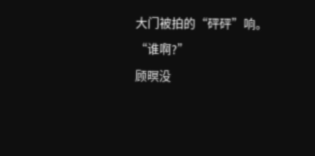大门被拍的“砰砰”响。
“谁啊?”
顾暝没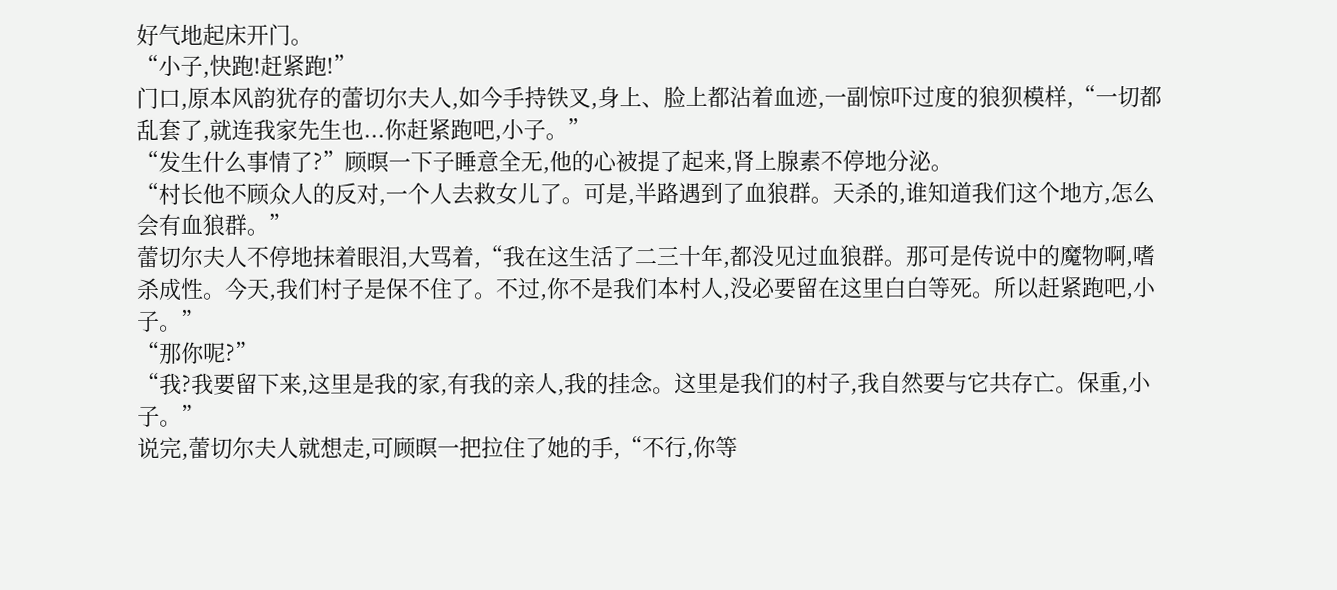好气地起床开门。
“小子,快跑!赶紧跑!”
门口,原本风韵犹存的蕾切尔夫人,如今手持铁叉,身上、脸上都沾着血迹,一副惊吓过度的狼狈模样,“一切都乱套了,就连我家先生也...你赶紧跑吧,小子。”
“发生什么事情了?”顾暝一下子睡意全无,他的心被提了起来,肾上腺素不停地分泌。
“村长他不顾众人的反对,一个人去救女儿了。可是,半路遇到了血狼群。天杀的,谁知道我们这个地方,怎么会有血狼群。”
蕾切尔夫人不停地抹着眼泪,大骂着,“我在这生活了二三十年,都没见过血狼群。那可是传说中的魔物啊,嗜杀成性。今天,我们村子是保不住了。不过,你不是我们本村人,没必要留在这里白白等死。所以赶紧跑吧,小子。”
“那你呢?”
“我?我要留下来,这里是我的家,有我的亲人,我的挂念。这里是我们的村子,我自然要与它共存亡。保重,小子。”
说完,蕾切尔夫人就想走,可顾暝一把拉住了她的手,“不行,你等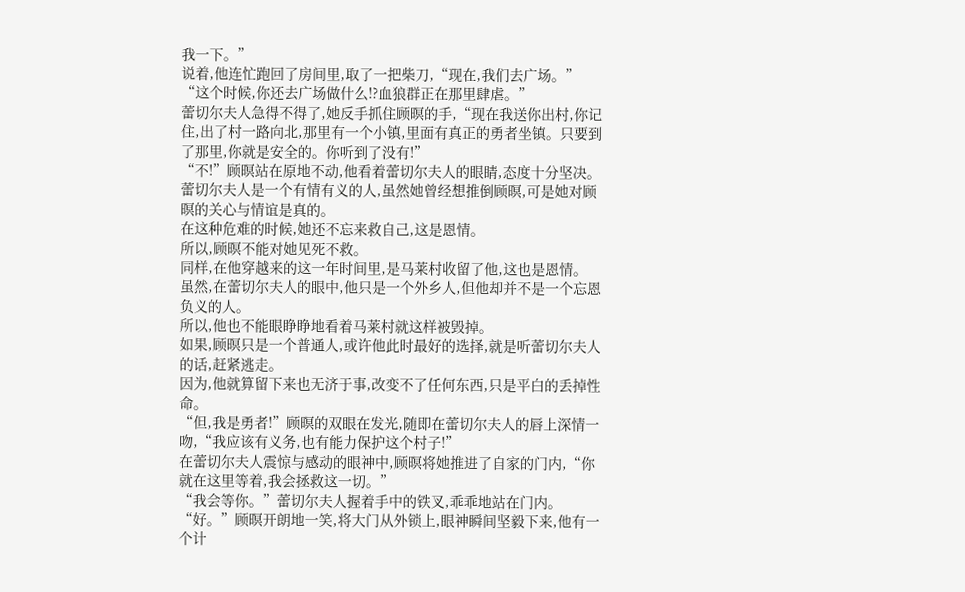我一下。”
说着,他连忙跑回了房间里,取了一把柴刀,“现在,我们去广场。”
“这个时候,你还去广场做什么!?血狼群正在那里肆虐。”
蕾切尔夫人急得不得了,她反手抓住顾暝的手,“现在我送你出村,你记住,出了村一路向北,那里有一个小镇,里面有真正的勇者坐镇。只要到了那里,你就是安全的。你听到了没有!”
“不!”顾暝站在原地不动,他看着蕾切尔夫人的眼睛,态度十分坚决。
蕾切尔夫人是一个有情有义的人,虽然她曾经想推倒顾暝,可是她对顾暝的关心与情谊是真的。
在这种危难的时候,她还不忘来救自己,这是恩情。
所以,顾暝不能对她见死不救。
同样,在他穿越来的这一年时间里,是马莱村收留了他,这也是恩情。
虽然,在蕾切尔夫人的眼中,他只是一个外乡人,但他却并不是一个忘恩负义的人。
所以,他也不能眼睁睁地看着马莱村就这样被毁掉。
如果,顾暝只是一个普通人,或许他此时最好的选择,就是听蕾切尔夫人的话,赶紧逃走。
因为,他就算留下来也无济于事,改变不了任何东西,只是平白的丢掉性命。
“但,我是勇者!”顾暝的双眼在发光,随即在蕾切尔夫人的唇上深情一吻,“我应该有义务,也有能力保护这个村子!”
在蕾切尔夫人震惊与感动的眼神中,顾暝将她推进了自家的门内,“你就在这里等着,我会拯救这一切。”
“我会等你。”蕾切尔夫人握着手中的铁叉,乖乖地站在门内。
“好。”顾暝开朗地一笑,将大门从外锁上,眼神瞬间坚毅下来,他有一个计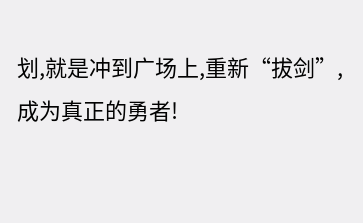划,就是冲到广场上,重新“拔剑”,成为真正的勇者!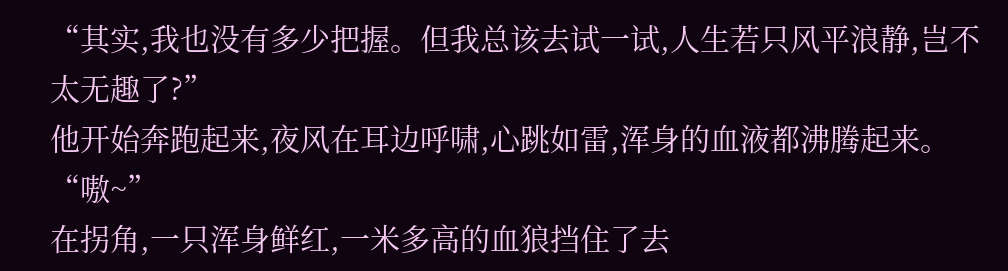“其实,我也没有多少把握。但我总该去试一试,人生若只风平浪静,岂不太无趣了?”
他开始奔跑起来,夜风在耳边呼啸,心跳如雷,浑身的血液都沸腾起来。
“嗷~”
在拐角,一只浑身鲜红,一米多高的血狼挡住了去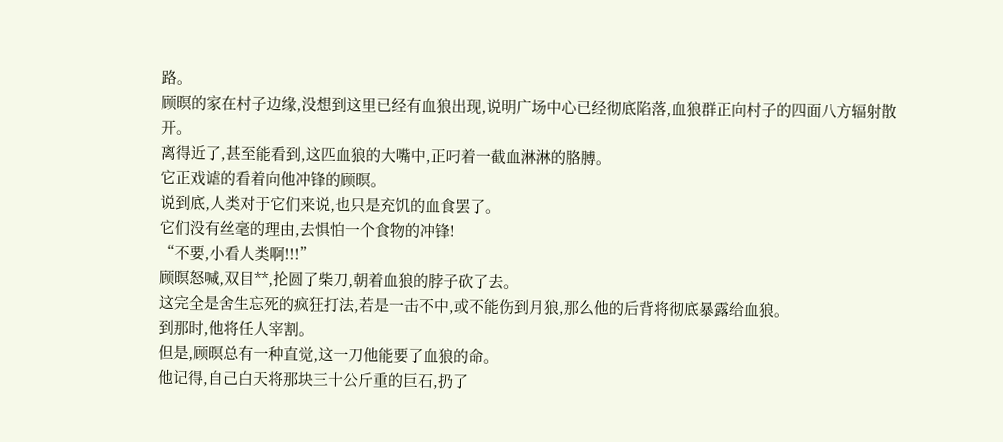路。
顾暝的家在村子边缘,没想到这里已经有血狼出现,说明广场中心已经彻底陷落,血狼群正向村子的四面八方辐射散开。
离得近了,甚至能看到,这匹血狼的大嘴中,正叼着一截血淋淋的胳膊。
它正戏谑的看着向他冲锋的顾暝。
说到底,人类对于它们来说,也只是充饥的血食罢了。
它们没有丝毫的理由,去惧怕一个食物的冲锋!
“不要,小看人类啊!!!”
顾暝怒喊,双目**,抡圆了柴刀,朝着血狼的脖子砍了去。
这完全是舍生忘死的疯狂打法,若是一击不中,或不能伤到月狼,那么他的后背将彻底暴露给血狼。
到那时,他将任人宰割。
但是,顾暝总有一种直觉,这一刀他能要了血狼的命。
他记得,自己白天将那块三十公斤重的巨石,扔了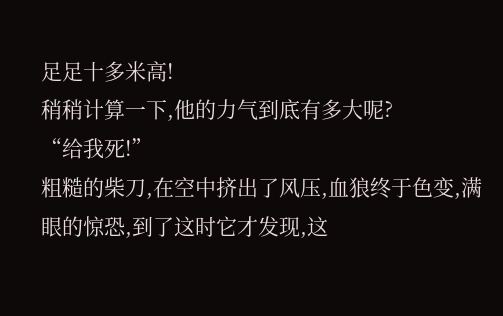足足十多米高!
稍稍计算一下,他的力气到底有多大呢?
“给我死!”
粗糙的柴刀,在空中挤出了风压,血狼终于色变,满眼的惊恐,到了这时它才发现,这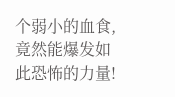个弱小的血食,竟然能爆发如此恐怖的力量!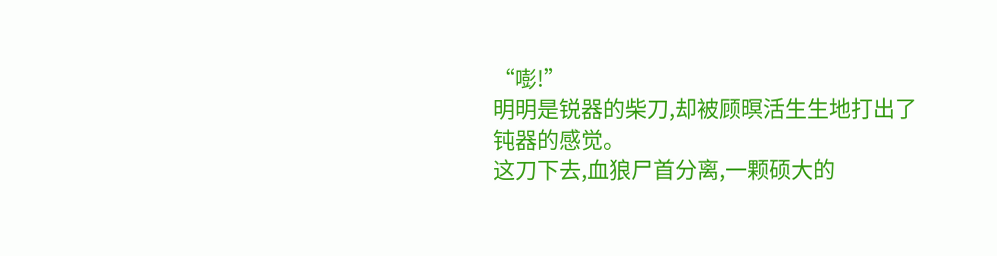“嘭!”
明明是锐器的柴刀,却被顾暝活生生地打出了钝器的感觉。
这刀下去,血狼尸首分离,一颗硕大的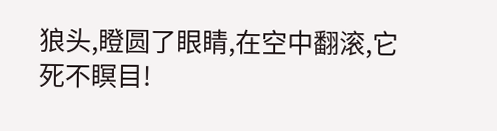狼头,瞪圆了眼睛,在空中翻滚,它死不瞑目!